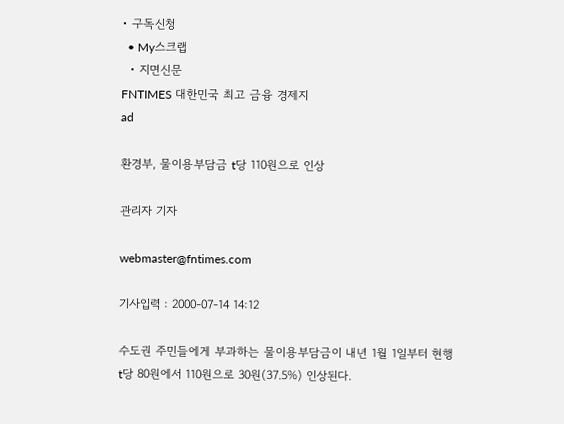• 구독신청
  • My스크랩
  • 지면신문
FNTIMES 대한민국 최고 금융 경제지
ad

환경부, 물이용부담금 t당 110원으로 인상

관리자 기자

webmaster@fntimes.com

기사입력 : 2000-07-14 14:12

수도권 주민들에게 부과하는 물이용부담금이 내년 1월 1일부터 현행 t당 80원에서 110원으로 30원(37.5%) 인상된다.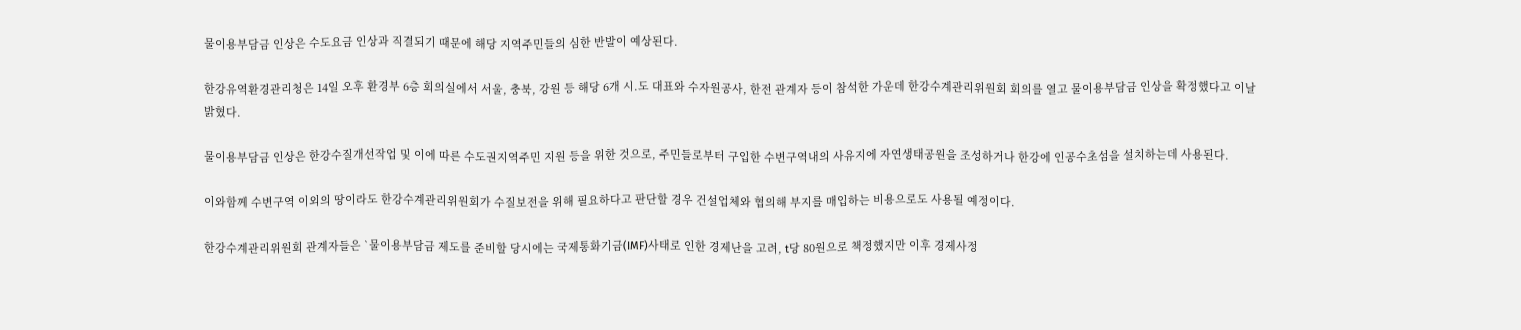물이용부담금 인상은 수도요금 인상과 직결되기 때문에 해당 지역주민들의 심한 반발이 예상된다.

한강유역환경관리청은 14일 오후 환경부 6층 회의실에서 서울, 충북, 강원 등 해당 6개 시.도 대표와 수자원공사, 한전 관계자 등이 참석한 가운데 한강수계관리위원회 회의를 열고 물이용부담금 인상을 확정했다고 이날 밝혔다.

물이용부담금 인상은 한강수질개선작업 및 이에 따른 수도권지역주민 지원 등을 위한 것으로, 주민들로부터 구입한 수변구역내의 사유지에 자연생태공원을 조성하거나 한강에 인공수초섬을 설치하는데 사용된다.

이와함께 수변구역 이외의 땅이라도 한강수계관리위원회가 수질보전을 위해 필요하다고 판단할 경우 건설업체와 협의해 부지를 매입하는 비용으로도 사용될 예정이다.

한강수계관리위원회 관계자들은 `물이용부담금 제도를 준비할 당시에는 국제통화기금(IMF)사태로 인한 경제난을 고려, t당 80원으로 책정했지만 이후 경제사정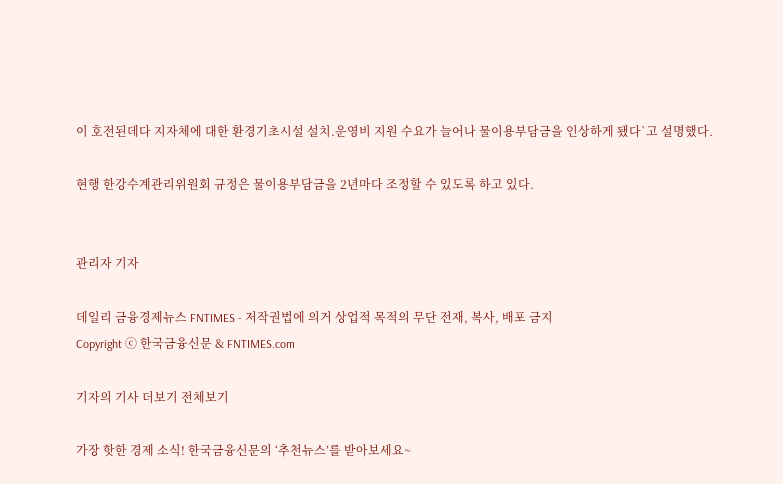이 호전된데다 지자체에 대한 환경기초시설 설치.운영비 지원 수요가 늘어나 물이용부담금을 인상하게 됐다`고 설명했다.

현행 한강수계관리위원회 규정은 물이용부담금을 2년마다 조정할 수 있도록 하고 있다.


관리자 기자

데일리 금융경제뉴스 FNTIMES - 저작권법에 의거 상업적 목적의 무단 전재, 복사, 배포 금지
Copyright ⓒ 한국금융신문 & FNTIMES.com

기자의 기사 더보기 전체보기

가장 핫한 경제 소식! 한국금융신문의 ‘추천뉴스’를 받아보세요~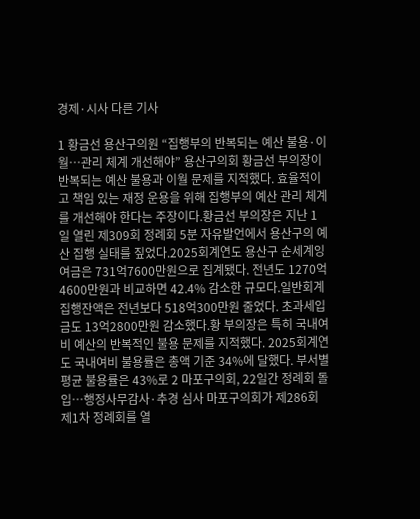경제·시사 다른 기사

1 황금선 용산구의원 “집행부의 반복되는 예산 불용·이월…관리 체계 개선해야” 용산구의회 황금선 부의장이 반복되는 예산 불용과 이월 문제를 지적했다. 효율적이고 책임 있는 재정 운용을 위해 집행부의 예산 관리 체계를 개선해야 한다는 주장이다.황금선 부의장은 지난 1일 열린 제309회 정례회 5분 자유발언에서 용산구의 예산 집행 실태를 짚었다.2025회계연도 용산구 순세계잉여금은 731억7600만원으로 집계됐다. 전년도 1270억4600만원과 비교하면 42.4% 감소한 규모다.일반회계 집행잔액은 전년보다 518억300만원 줄었다. 초과세입금도 13억2800만원 감소했다.황 부의장은 특히 국내여비 예산의 반복적인 불용 문제를 지적했다. 2025회계연도 국내여비 불용률은 총액 기준 34%에 달했다. 부서별 평균 불용률은 43%로 2 마포구의회, 22일간 정례회 돌입…행정사무감사·추경 심사 마포구의회가 제286회 제1차 정례회를 열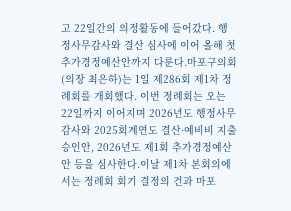고 22일간의 의정활동에 들어갔다. 행정사무감사와 결산 심사에 이어 올해 첫 추가경정예산안까지 다룬다.마포구의회(의장 최은하)는 1일 제286회 제1차 정례회를 개회했다. 이번 정례회는 오는 22일까지 이어지며 2026년도 행정사무감사와 2025회계연도 결산·예비비 지출 승인안, 2026년도 제1회 추가경정예산안 등을 심사한다.이날 제1차 본회의에서는 정례회 회기 결정의 건과 마포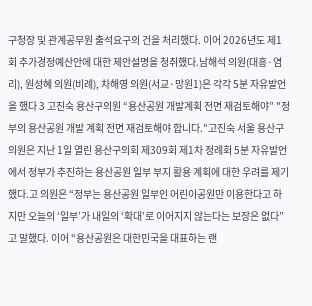구청장 및 관계공무원 출석요구의 건을 처리했다. 이어 2026년도 제1회 추가경정예산안에 대한 제안설명을 청취했다.남해석 의원(대흥·염리), 원성혜 의원(비례), 차해영 의원(서교·망원1)은 각각 5분 자유발언을 했다 3 고진숙 용산구의원 “용산공원 개발계획 전면 재검토해야” "정부의 용산공원 개발 계획 전면 재검토해야 합니다."고진숙 서울 용산구의원은 지난 1일 열린 용산구의회 제309회 제1차 정례회 5분 자유발언에서 정부가 추진하는 용산공원 일부 부지 활용 계획에 대한 우려를 제기했다.고 의원은 “정부는 용산공원 일부인 어린이공원만 이용한다고 하지만 오늘의 ‘일부’가 내일의 ‘확대’로 이어지지 않는다는 보장은 없다”고 말했다. 이어 “용산공원은 대한민국을 대표하는 랜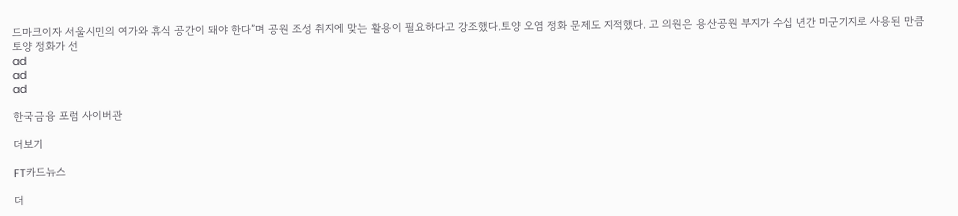드마크이자 서울시민의 여가와 휴식 공간이 돼야 한다”며 공원 조성 취지에 맞는 활용이 필요하다고 강조했다.토양 오염 정화 문제도 지적했다. 고 의원은 용산공원 부지가 수십 년간 미군기지로 사용된 만큼 토양 정화가 선
ad
ad
ad

한국금융 포럼 사이버관

더보기

FT카드뉴스

더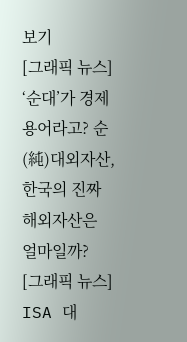보기
[그래픽 뉴스] ‘순대’가 경제용어라고? 순(純)대외자산, 한국의 진짜 해외자산은 얼마일까?
[그래픽 뉴스] ISA 대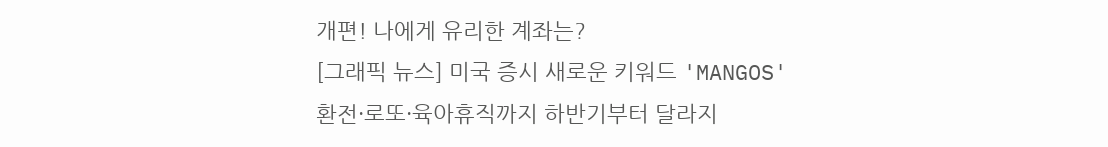개편! 나에게 유리한 계좌는?
[그래픽 뉴스] 미국 증시 새로운 키워드 'MANGOS'
환전·로또·육아휴직까지 하반기부터 달라지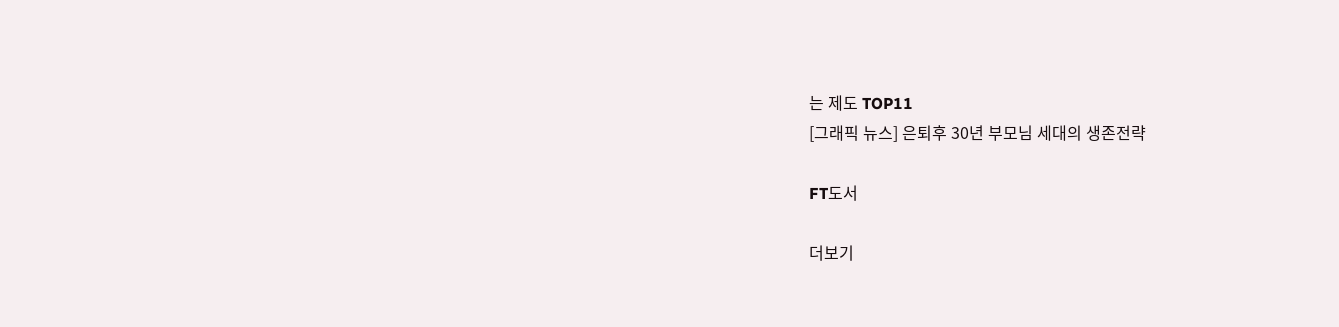는 제도 TOP11
[그래픽 뉴스] 은퇴후 30년 부모님 세대의 생존전략

FT도서

더보기